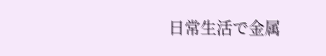日常生活で金属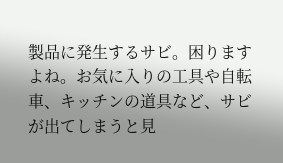製品に発生するサビ。困りますよね。お気に入りの工具や自転車、キッチンの道具など、サビが出てしまうと見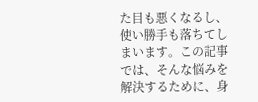た目も悪くなるし、使い勝手も落ちてしまいます。この記事では、そんな悩みを解決するために、身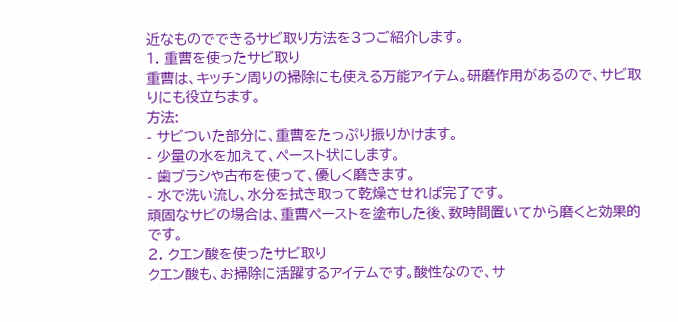近なものでできるサビ取り方法を3つご紹介します。
1. 重曹を使ったサビ取り
重曹は、キッチン周りの掃除にも使える万能アイテム。研磨作用があるので、サビ取りにも役立ちます。
方法:
- サビついた部分に、重曹をたっぷり振りかけます。
- 少量の水を加えて、ペースト状にします。
- 歯ブラシや古布を使って、優しく磨きます。
- 水で洗い流し、水分を拭き取って乾燥させれば完了です。
頑固なサビの場合は、重曹ペーストを塗布した後、数時間置いてから磨くと効果的です。
2. クエン酸を使ったサビ取り
クエン酸も、お掃除に活躍するアイテムです。酸性なので、サ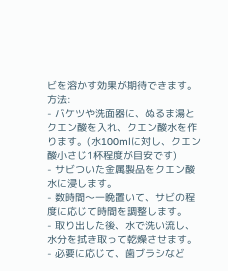ビを溶かす効果が期待できます。
方法:
- バケツや洗面器に、ぬるま湯とクエン酸を入れ、クエン酸水を作ります。(水100mlに対し、クエン酸小さじ1杯程度が目安です)
- サビついた金属製品をクエン酸水に浸します。
- 数時間〜一晩置いて、サビの程度に応じて時間を調整します。
- 取り出した後、水で洗い流し、水分を拭き取って乾燥させます。
- 必要に応じて、歯ブラシなど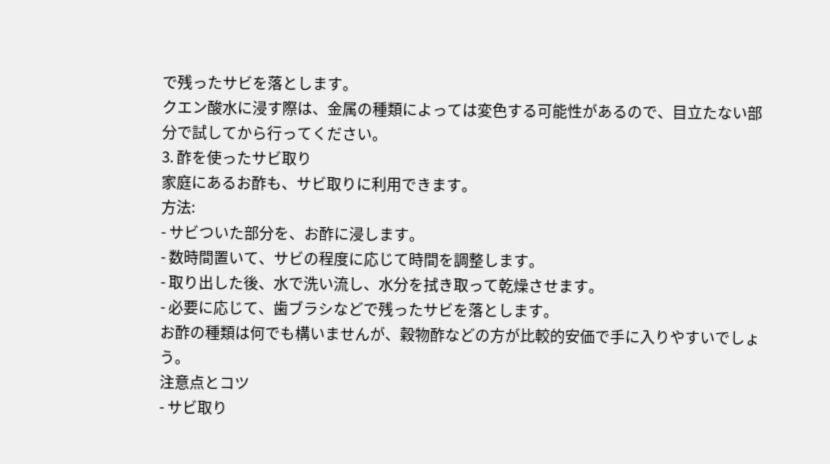で残ったサビを落とします。
クエン酸水に浸す際は、金属の種類によっては変色する可能性があるので、目立たない部分で試してから行ってください。
3. 酢を使ったサビ取り
家庭にあるお酢も、サビ取りに利用できます。
方法:
- サビついた部分を、お酢に浸します。
- 数時間置いて、サビの程度に応じて時間を調整します。
- 取り出した後、水で洗い流し、水分を拭き取って乾燥させます。
- 必要に応じて、歯ブラシなどで残ったサビを落とします。
お酢の種類は何でも構いませんが、穀物酢などの方が比較的安価で手に入りやすいでしょう。
注意点とコツ
- サビ取り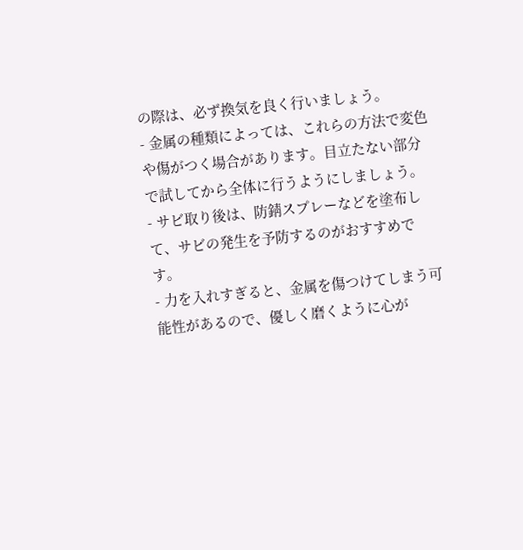の際は、必ず換気を良く行いましょう。
- 金属の種類によっては、これらの方法で変色や傷がつく場合があります。目立たない部分で試してから全体に行うようにしましょう。
- サビ取り後は、防錆スプレーなどを塗布して、サビの発生を予防するのがおすすめです。
- 力を入れすぎると、金属を傷つけてしまう可能性があるので、優しく磨くように心が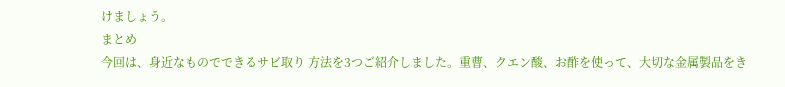けましょう。
まとめ
今回は、身近なものでできるサビ取り 方法を3つご紹介しました。重曹、クエン酸、お酢を使って、大切な金属製品をき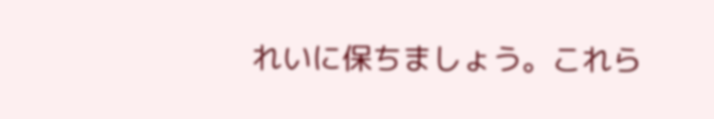れいに保ちましょう。これら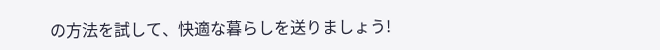の方法を試して、快適な暮らしを送りましょう!